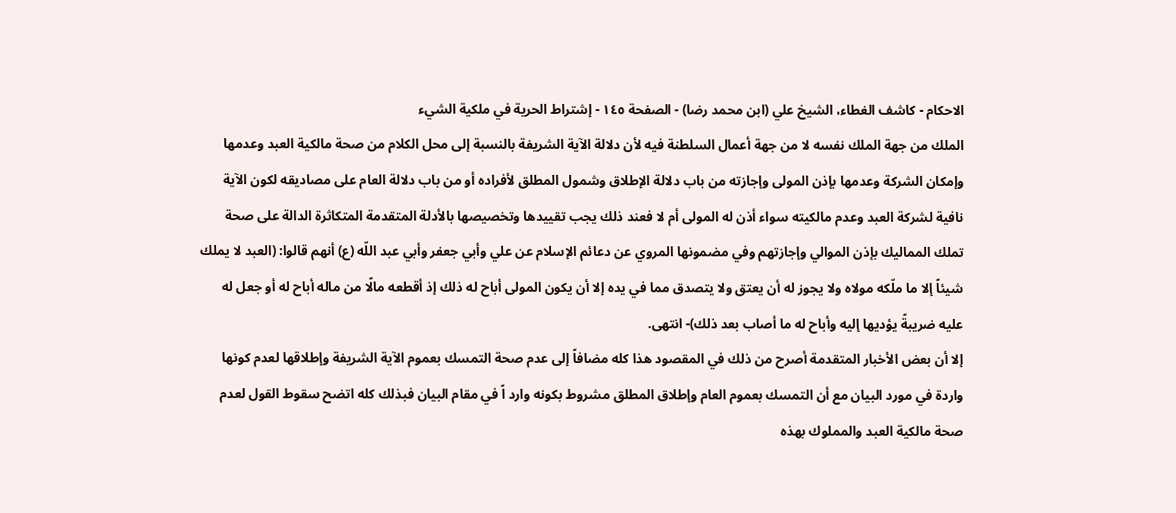الاحكام - كاشف الغطاء، الشيخ علي (ابن محمد رضا) - الصفحة ١٤٥ - إشتراط الحرية في ملكية الشيء
الملك من جهة الملك نفسه لا من جهة أعمال السلطنة فيه لأن دلالة الآية الشريفة بالنسبة إلى محل الكلام من صحة مالكية العبد وعدمها وإمكان الشركة وعدمها بإذن المولى وإجازته من باب دلالة الإطلاق وشمول المطلق لأفراده أو من باب دلالة العام على مصاديقه لكون الآية نافية لشركة العبد وعدم مالكيته سواء أذن له المولى أم لا فعند ذلك يجب تقييدها وتخصيصها بالأدلة المتقدمة المتكاثرة الدالة على صحة تملك المماليك بإذن الموالي وإجازتهم وفي مضمونها المروي عن دعائم الإسلام عن علي وأبي جعفر وأبي عبد اللّه (ع) أنهم قالوا: (العبد لا يملك شيئاً إلا ما ملّكه مولاه ولا يجوز له أن يعتق ولا يتصدق مما في يده إلا أن يكون المولى أباح له ذلك إذ أقطعه مالًا من ماله أباح له أو جعل له عليه ضريبةً يؤديها إليه وأباح له ما أصاب بعد ذلك)- انتهى.
إلا أن بعض الأخبار المتقدمة أصرح من ذلك في المقصود هذا كله مضافاً إلى عدم صحة التمسك بعموم الآية الشريفة وإطلاقها لعدم كونها واردة في مورد البيان مع أن التمسك بعموم العام وإطلاق المطلق مشروط بكونه وارد اً في مقام البيان فبذلك كله اتضح سقوط القول لعدم صحة مالكية العبد والمملوك بهذه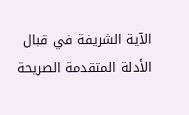الآية الشريفة في قبال الأدلة المتقدمة الصريحة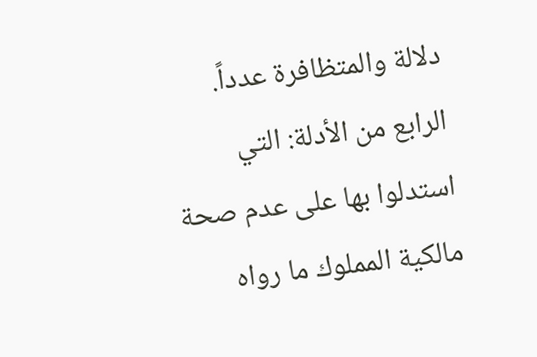دلالة والمتظافرة عدداً.
الرابع من الأدلة: التي استدلوا بها على عدم صحة مالكية المملوك ما رواه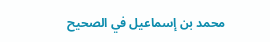محمد بن إسماعيل في الصحيح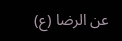عن الرضا (ع)